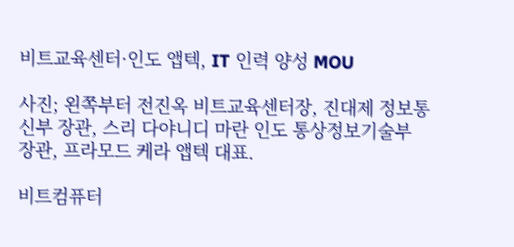비트교육센터·인도 앱텍, IT 인력 양성 MOU

사진; 왼쪽부터 전진옥 비트교육센터장, 진대제 정보통신부 장관, 스리 다야니디 마란 인도 통상정보기술부 장관, 프라모드 케라 앱텍 대표.

비트컴퓨터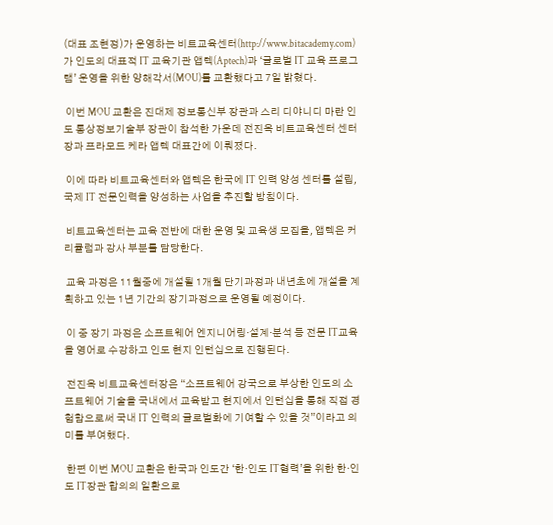(대표 조현정)가 운영하는 비트교육센터(http://www.bitacademy.com)가 인도의 대표적 IT 교육기관 앱텍(Aptech)과 ‘글로벌 IT 교육 프로그램’ 운영을 위한 양해각서(MOU)를 교환했다고 7일 밝혔다.

 이번 MOU 교환은 진대제 정보통신부 장관과 스리 디야니디 마란 인도 통상정보기술부 장관이 참석한 가운데 전진옥 비트교육센터 센터장과 프라모드 케라 앱텍 대표간에 이뤄졌다.

 이에 따라 비트교육센터와 앱텍은 한국에 IT 인력 양성 센터를 설립, 국제 IT 전문인력을 양성하는 사업을 추진할 방침이다.

 비트교육센터는 교육 전반에 대한 운영 및 교육생 모집을, 앱텍은 커리큘럼과 강사 부분를 담당한다.

 교육 과정은 11월중에 개설될 1개월 단기과정과 내년초에 개설을 계획하고 있는 1년 기간의 장기과정으로 운영될 예정이다.

 이 중 장기 과정은 소프트웨어 엔지니어링·설계·분석 등 전문 IT교육을 영어로 수강하고 인도 현지 인턴십으로 진행된다.

 전진옥 비트교육센터장은 “소프트웨어 강국으로 부상한 인도의 소프트웨어 기술을 국내에서 교육받고 현지에서 인턴십을 통해 직접 경험함으로써 국내 IT 인력의 글로벌화에 기여할 수 있을 것”이라고 의미를 부여했다.

 한편 이번 MOU 교환은 한국과 인도간 ‘한·인도 IT협력’을 위한 한·인도 IT장관 합의의 일환으로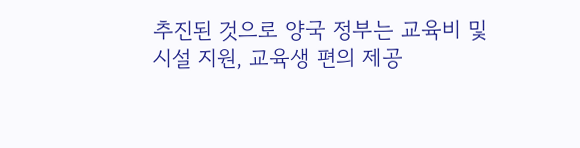추진된 것으로 양국 정부는 교육비 및 시설 지원, 교육생 편의 제공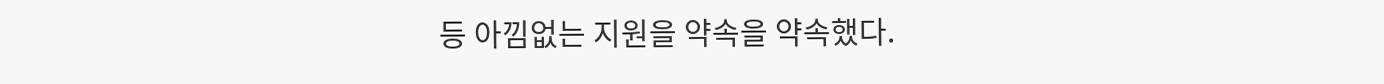등 아낌없는 지원을 약속을 약속했다.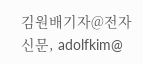김원배기자@전자신문, adolfkim@